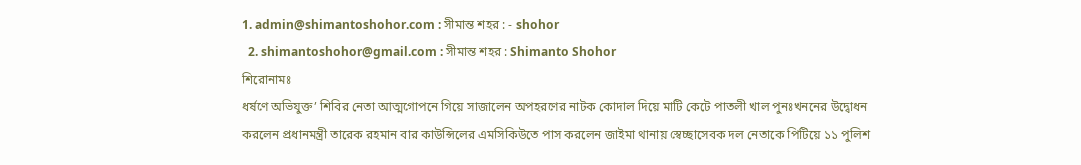1. admin@shimantoshohor.com : সীমান্ত শহর : - shohor
  2. shimantoshohor@gmail.com : সীমান্ত শহর : Shimanto Shohor
শিরোনামঃ
ধর্ষণে অভিযুক্ত’ শিবির নেতা আত্মগোপনে গিয়ে সাজালেন অপহরণের নাটক কোদাল দিয়ে মাটি কেটে পাতলী খাল পুনঃখননের উদ্বোধন করলেন প্রধানমন্ত্রী তারেক রহমান বার কাউন্সিলের এমসিকিউতে পাস করলেন জাইমা থানায় স্বেচ্ছাসেবক দল নেতাকে পিটিয়ে ১১ পুলিশ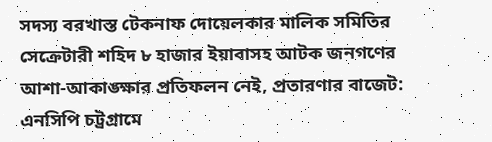সদস্য বরখাস্ত টেকনাফ দোয়েলকার মালিক সমিতির সেক্রেটারী শহিদ ৮ হাজার ইয়াবাসহ আটক জনগণের আশা-আকাঙ্ক্ষার প্রতিফলন নেই, প্রতারণার বাজেট: এনসিপি চট্রগ্রামে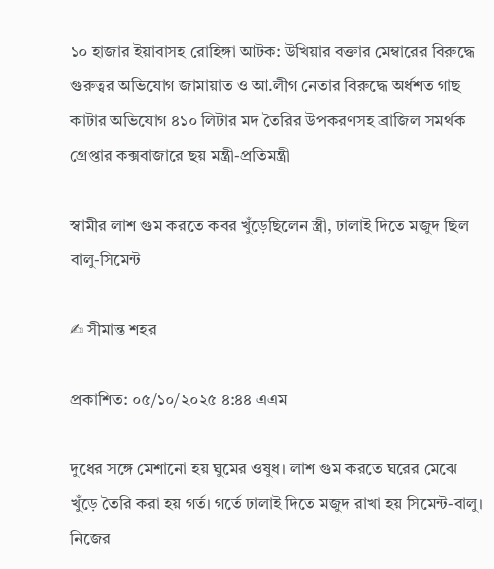১০ হাজার ইয়াবাসহ রোহিঙ্গা আটক: উখিয়ার বক্তার মেম্বারের বিরুদ্ধে গুরুত্বর অভিযোগ জামায়াত ও আ.লীগ নেতার বিরুদ্ধে অর্ধশত গাছ কাটার অভিযোগ ৪১০ লিটার মদ তৈরির উপকরণসহ ব্রাজিল সমর্থক গ্রেপ্তার কক্সবাজারে ছয় মন্ত্রী-প্রতিমন্ত্রী

স্বামীর লাশ গুম করতে কবর খুঁড়েছিলেন স্ত্রী, ঢালাই দিতে মজুদ ছিল বালু-সিমেন্ট

✍ সীমান্ত শহর

প্রকাশিত: ০৫/১০/২০২৫ ৪:৪৪ এএম

দুধের সঙ্গে মেশানো হয় ঘুমের ওষুধ। লাশ গুম করতে ঘরের মেঝে খুঁড়ে তৈরি করা হয় গর্ত। গর্তে ঢালাই দিতে মজুদ রাখা হয় সিমেন্ট-বালু। নিজের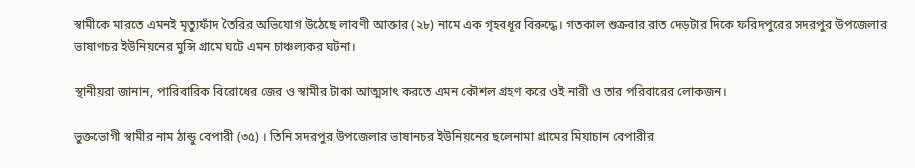স্বামীকে মারতে এমনই মৃত্যুফাঁদ তৈরির অভিযোগ উঠেছে লাবণী আক্তার (২৮) নামে এক গৃহবধূর বিরুদ্ধে। গতকাল শুক্রবার রাত দেড়টার দিকে ফরিদপুরের সদরপুর উপজেলার ভাষাণচর ইউনিয়নের মুন্সি গ্রামে ঘটে এমন চাঞ্চল্যকর ঘটনা।

স্থানীয়রা জানান, পারিবারিক বিরোধের জের ও স্বামীর টাকা আত্মসাৎ করতে এমন কৌশল গ্রহণ করে ওই নারী ও তার পরিবারের লোকজন।

ভুক্তভোগী স্বামীর নাম ঠান্ডু বেপারী (৩৫) । তিনি সদরপুর উপজেলার ভাষানচর ইউনিয়নের ছলেনামা গ্রামের মিয়াচান বেপারীর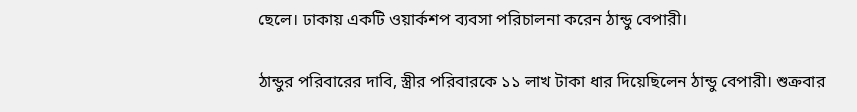ছেলে। ঢাকায় একটি ওয়ার্কশপ ব্যবসা পরিচালনা করেন ঠান্ডু বেপারী।

ঠান্ডুর পরিবারের দাবি, স্ত্রীর পরিবারকে ১১ লাখ টাকা ধার দিয়েছিলেন ঠান্ডু বেপারী। শুক্রবার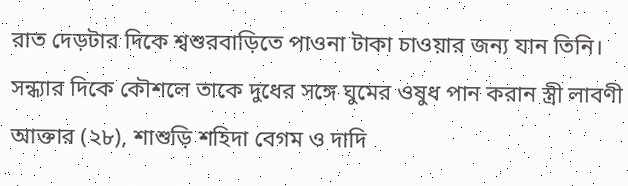রাত দেড়টার দিকে শ্বশুরবাড়িতে পাওনা টাকা চাওয়ার জন্য যান তিনি। সন্ধ্যার দিকে কৌশলে তাকে দুধের সঙ্গে ঘুমের ওষুধ পান করান স্ত্রী লাবণী আক্তার (২৮), শাশুড়ি শহিদা বেগম ও দাদি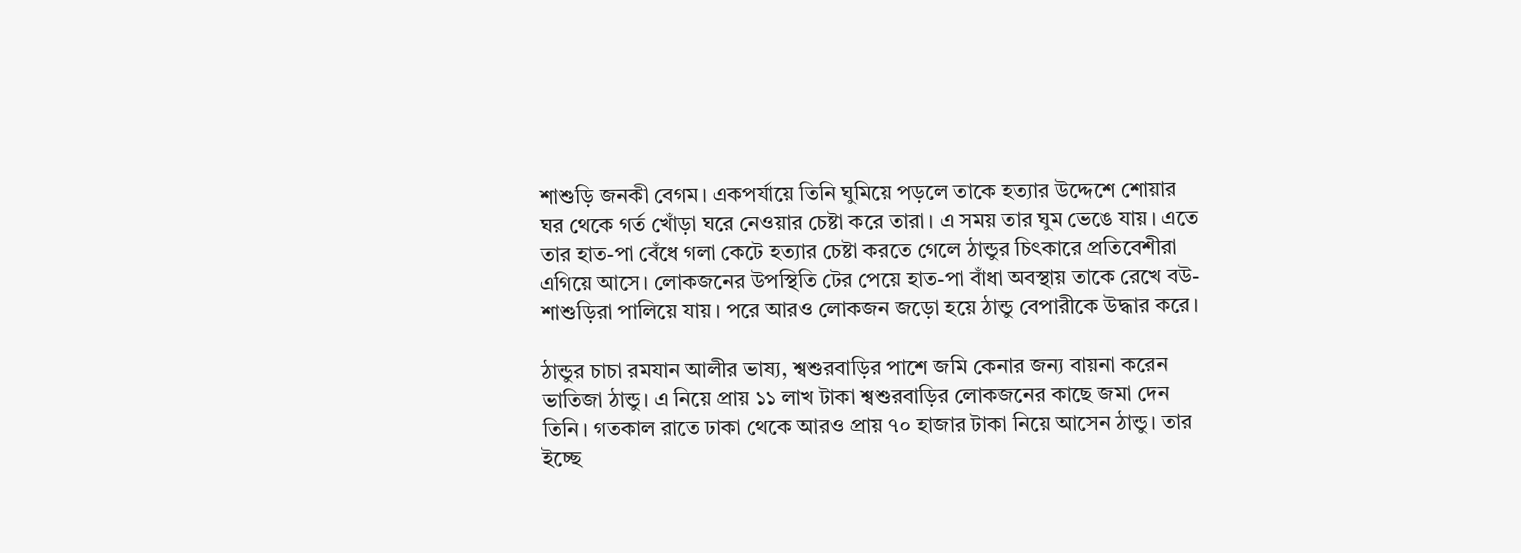শাশুড়ি জনকী বেগম। একপর্যায়ে তিনি ঘুমিয়ে পড়লে তাকে হত্যার উদ্দেশে শোয়ার ঘর থেকে গর্ত খোঁড়া ঘরে নেওয়ার চেষ্টা করে তারা। এ সময় তার ঘুম ভেঙে যায়। এতে তার হাত-পা বেঁধে গলা কেটে হত্যার চেষ্টা করতে গেলে ঠান্ডুর চিৎকারে প্রতিবেশীরা এগিয়ে আসে। লোকজনের উপস্থিতি টের পেয়ে হাত-পা বাঁধা অবস্থায় তাকে রেখে বউ-শাশুড়িরা পালিয়ে যায়। পরে আরও লোকজন জড়ো হয়ে ঠান্ডু বেপারীকে উদ্ধার করে।

ঠান্ডুর চাচা রমযান আলীর ভাষ্য, শ্বশুরবাড়ির পাশে জমি কেনার জন্য বায়না করেন ভাতিজা ঠান্ডু। এ নিয়ে প্রায় ১১ লাখ টাকা শ্বশুরবাড়ির লোকজনের কাছে জমা দেন তিনি। গতকাল রাতে ঢাকা থেকে আরও প্রায় ৭০ হাজার টাকা নিয়ে আসেন ঠান্ডু। তার ইচ্ছে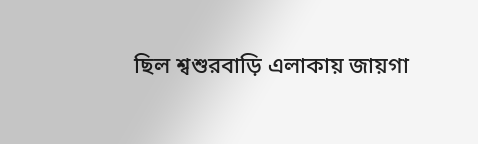ছিল শ্বশুরবাড়ি এলাকায় জায়গা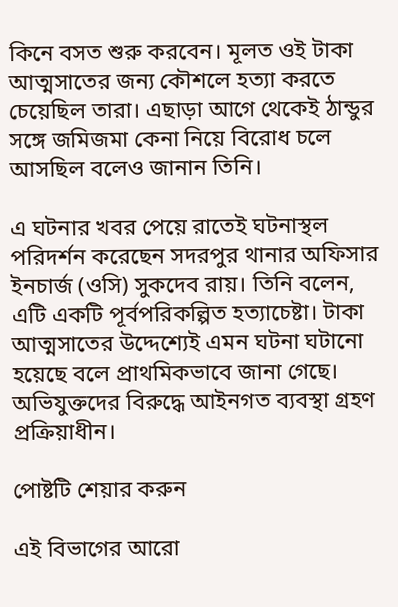কিনে বসত শুরু করবেন। মূলত ওই টাকা আত্মসাতের জন্য কৌশলে হত্যা করতে চেয়েছিল তারা। এছাড়া আগে থেকেই ঠান্ডুর সঙ্গে জমিজমা কেনা নিয়ে বিরোধ চলে আসছিল বলেও জানান তিনি।

এ ঘটনার খবর পেয়ে রাতেই ঘটনাস্থল পরিদর্শন করেছেন সদরপুর থানার অফিসার ইনচার্জ (ওসি) সুকদেব রায়। তিনি বলেন, এটি একটি পূর্বপরিকল্পিত হত্যাচেষ্টা। টাকা আত্মসাতের উদ্দেশ্যেই এমন ঘটনা ঘটানো হয়েছে বলে প্রাথমিকভাবে জানা গেছে। অভিযুক্তদের বিরুদ্ধে আইনগত ব্যবস্থা গ্রহণ প্রক্রিয়াধীন।

পোষ্টটি শেয়ার করুন

এই বিভাগের আরো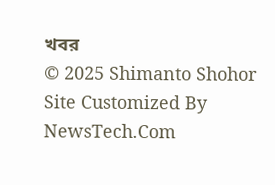খবর
© 2025 Shimanto Shohor
Site Customized By NewsTech.Com